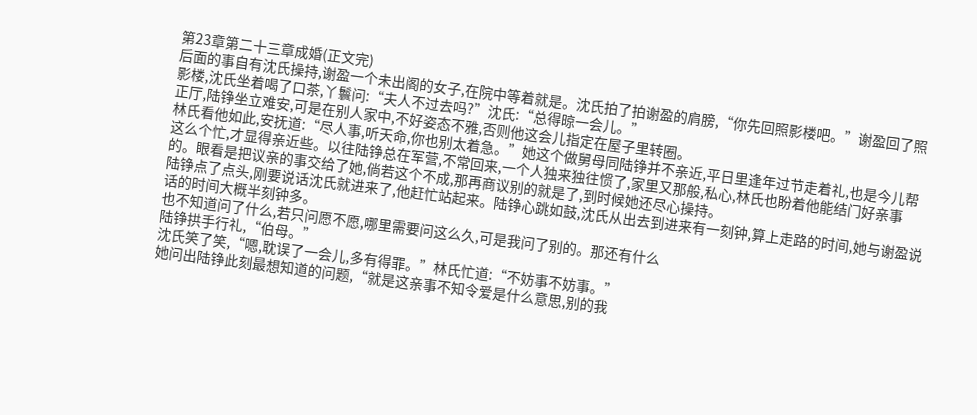第23章第二十三章成婚(正文完)
后面的事自有沈氏操持,谢盈一个未出阁的女子,在院中等着就是。沈氏拍了拍谢盈的肩膀,“你先回照影楼吧。”谢盈回了照影楼,沈氏坐着喝了口茶,丫鬟问:“夫人不过去吗?”沈氏:“总得晾一会儿。”
正厅,陆铮坐立难安,可是在别人家中,不好姿态不雅,否则他这会儿指定在屋子里转圈。
林氏看他如此,安抚道:“尽人事,听天命,你也别太着急。”她这个做舅母同陆铮并不亲近,平日里逢年过节走着礼,也是今儿帮这么个忙,才显得亲近些。以往陆铮总在军营,不常回来,一个人独来独往惯了,家里又那般,私心,林氏也盼着他能结门好亲事的。眼看是把议亲的事交给了她,倘若这个不成,那再商议别的就是了,到时候她还尽心操持。
陆铮点了点头,刚要说话沈氏就进来了,他赶忙站起来。陆铮心跳如鼓,沈氏从出去到进来有一刻钟,算上走路的时间,她与谢盈说话的时间大概半刻钟多。
也不知道问了什么,若只问愿不愿,哪里需要问这么久,可是我问了别的。那还有什么
陆铮拱手行礼,“伯母。”
沈氏笑了笑,“嗯,耽误了一会儿,多有得罪。”林氏忙道:“不妨事不妨事。”
她问出陆铮此刻最想知道的问题,“就是这亲事不知令爱是什么意思,别的我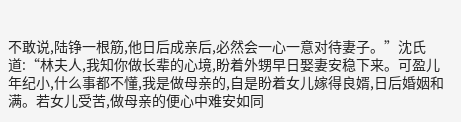不敢说,陆铮一根筋,他日后成亲后,必然会一心一意对待妻子。”沈氏道:“林夫人,我知你做长辈的心境,盼着外甥早日娶妻安稳下来。可盈儿年纪小,什么事都不懂,我是做母亲的,自是盼着女儿嫁得良婿,日后婚姻和满。若女儿受苦,做母亲的便心中难安如同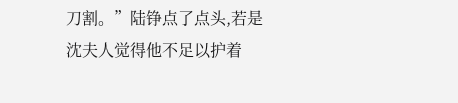刀割。”陆铮点了点头,若是沈夫人觉得他不足以护着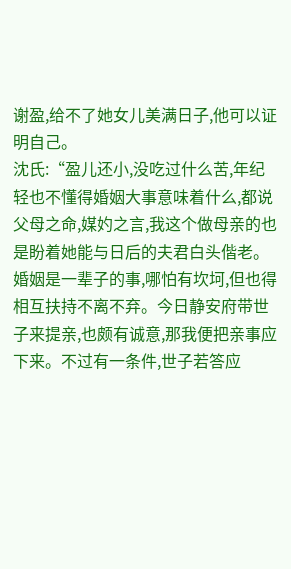谢盈,给不了她女儿美满日子,他可以证明自己。
沈氏:“盈儿还小,没吃过什么苦,年纪轻也不懂得婚姻大事意味着什么,都说父母之命,媒妁之言,我这个做母亲的也是盼着她能与日后的夫君白头偕老。婚姻是一辈子的事,哪怕有坎坷,但也得相互扶持不离不弃。今日静安府带世子来提亲,也颇有诚意,那我便把亲事应下来。不过有一条件,世子若答应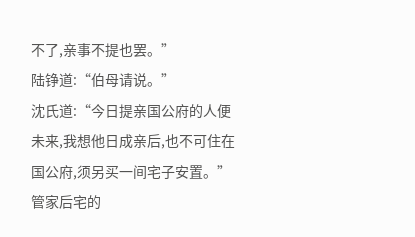不了,亲事不提也罢。”
陆铮道:“伯母请说。”
沈氏道:“今日提亲国公府的人便未来,我想他日成亲后,也不可住在国公府,须另买一间宅子安置。”
管家后宅的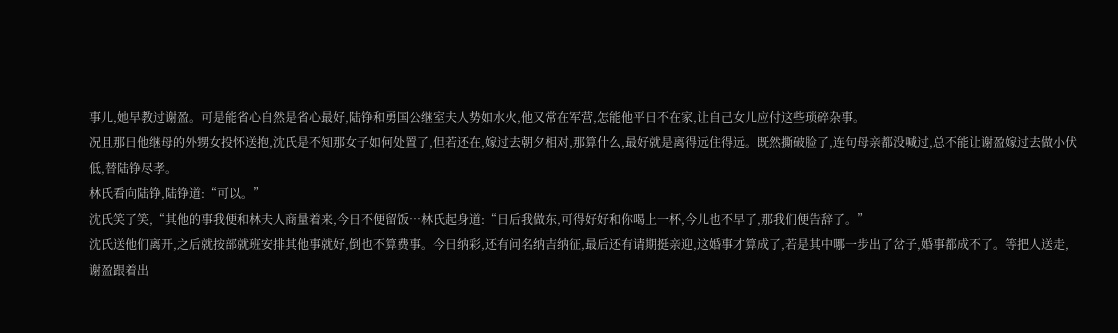事儿,她早教过谢盈。可是能省心自然是省心最好,陆铮和勇国公继室夫人势如水火,他又常在军营,怎能他平日不在家,让自己女儿应付这些琐碎杂事。
况且那日他继母的外甥女投怀送抱,沈氏是不知那女子如何处置了,但若还在,嫁过去朝夕相对,那算什么,最好就是离得远住得远。既然撕破脸了,连句母亲都没喊过,总不能让谢盈嫁过去做小伏低,替陆铮尽孝。
林氏看向陆铮,陆铮道:“可以。”
沈氏笑了笑,“其他的事我便和林夫人商量着来,今日不便留饭…林氏起身道:“日后我做东,可得好好和你喝上一杯,今儿也不早了,那我们便告辞了。”
沈氏送他们离开,之后就按部就班安排其他事就好,倒也不算费事。今日纳彩,还有问名纳吉纳征,最后还有请期挺亲迎,这婚事才算成了,若是其中哪一步出了岔子,婚事都成不了。等把人送走,谢盈跟着出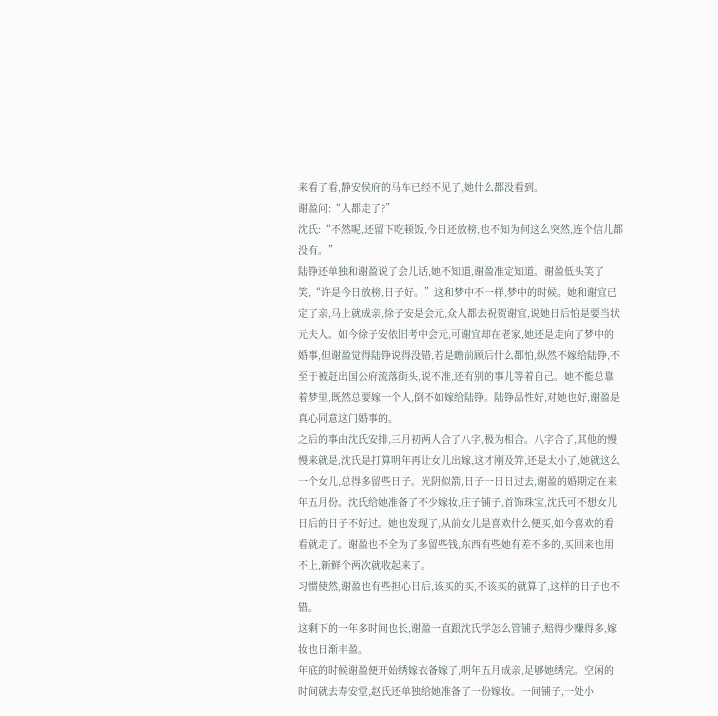来看了看,静安侯府的马车已经不见了,她什么都没看到。
谢盈问:“人都走了?”
沈氏:“不然呢,还留下吃顿饭,今日还放榜,也不知为何这么突然,连个信儿都没有。”
陆铮还单独和谢盈说了会儿话,她不知道,谢盈准定知道。谢盈低头笑了笑,“许是今日放榜,日子好。”这和梦中不一样,梦中的时候。她和谢宜已定了亲,马上就成亲,徐子安是会元,众人都去祝贺谢宜,说她日后怕是要当状元夫人。如今徐子安依旧考中会元,可谢宜却在老家,她还是走向了梦中的婚事,但谢盈觉得陆铮说得没错,若是瞻前顾后什么都怕,纵然不嫁给陆铮,不至于被赶出国公府流落街头,说不准,还有别的事儿等着自己。她不能总靠着梦里,既然总要嫁一个人,倒不如嫁给陆铮。陆铮品性好,对她也好,谢盈是真心同意这门婚事的。
之后的事由沈氏安排,三月初两人合了八字,极为相合。八字合了,其他的慢慢来就是,沈氏是打算明年再让女儿出嫁,这才刚及笄,还是太小了,她就这么一个女儿,总得多留些日子。光阴似箭,日子一日日过去,谢盈的婚期定在来年五月份。沈氏给她准备了不少嫁妆,庄子铺子,首饰珠宝,沈氏可不想女儿日后的日子不好过。她也发现了,从前女儿是喜欢什么便买,如今喜欢的看看就走了。谢盈也不全为了多留些钱,东西有些她有差不多的,买回来也用不上,新鲜个两次就收起来了。
习惯使然,谢盈也有些担心日后,该买的买,不该买的就算了,这样的日子也不错。
这剩下的一年多时间也长,谢盈一直跟沈氏学怎么管铺子,赔得少赚得多,嫁妆也日渐丰盈。
年底的时候谢盈便开始绣嫁衣备嫁了,明年五月成亲,足够她绣完。空闲的时间就去寿安堂,赵氏还单独给她准备了一份嫁妆。一间铺子,一处小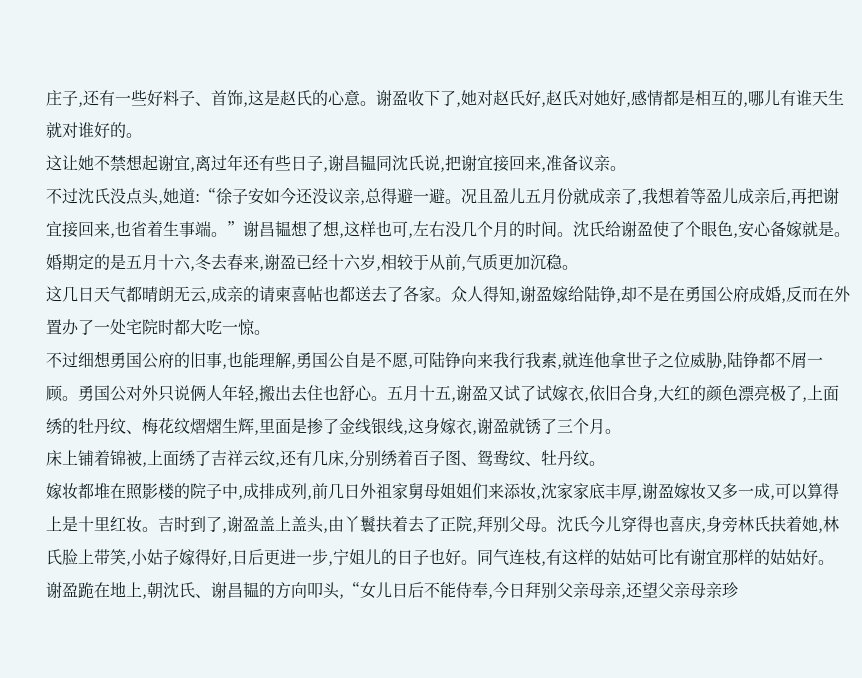庄子,还有一些好料子、首饰,这是赵氏的心意。谢盈收下了,她对赵氏好,赵氏对她好,感情都是相互的,哪儿有谁天生就对谁好的。
这让她不禁想起谢宜,离过年还有些日子,谢昌韫同沈氏说,把谢宜接回来,准备议亲。
不过沈氏没点头,她道:“徐子安如今还没议亲,总得避一避。况且盈儿五月份就成亲了,我想着等盈儿成亲后,再把谢宜接回来,也省着生事端。”谢昌韫想了想,这样也可,左右没几个月的时间。沈氏给谢盈使了个眼色,安心备嫁就是。
婚期定的是五月十六,冬去春来,谢盈已经十六岁,相较于从前,气质更加沉稳。
这几日天气都晴朗无云,成亲的请柬喜帖也都送去了各家。众人得知,谢盈嫁给陆铮,却不是在勇国公府成婚,反而在外置办了一处宅院时都大吃一惊。
不过细想勇国公府的旧事,也能理解,勇国公自是不愿,可陆铮向来我行我素,就连他拿世子之位威胁,陆铮都不屑一顾。勇国公对外只说俩人年轻,搬出去住也舒心。五月十五,谢盈又试了试嫁衣,依旧合身,大红的颜色漂亮极了,上面绣的牡丹纹、梅花纹熠熠生辉,里面是掺了金线银线,这身嫁衣,谢盈就锈了三个月。
床上铺着锦被,上面绣了吉祥云纹,还有几床,分别绣着百子图、鸳鸯纹、牡丹纹。
嫁妆都堆在照影楼的院子中,成排成列,前几日外祖家舅母姐姐们来添妆,沈家家底丰厚,谢盈嫁妆又多一成,可以算得上是十里红妆。吉时到了,谢盈盖上盖头,由丫鬟扶着去了正院,拜别父母。沈氏今儿穿得也喜庆,身旁林氏扶着她,林氏脸上带笑,小姑子嫁得好,日后更进一步,宁姐儿的日子也好。同气连枝,有这样的姑姑可比有谢宜那样的姑姑好。
谢盈跪在地上,朝沈氏、谢昌韫的方向叩头,“女儿日后不能侍奉,今日拜别父亲母亲,还望父亲母亲珍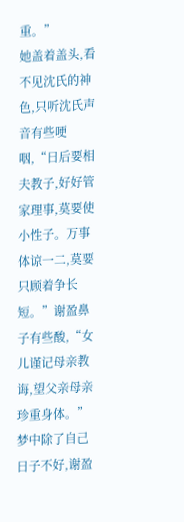重。”
她盖着盖头,看不见沈氏的神色,只听沈氏声音有些哽咽,“日后要相夫教子,好好管家理事,莫要使小性子。万事体谅一二,莫要只顾着争长短。”谢盈鼻子有些酸,“女儿谨记母亲教诲,望父亲母亲珍重身体。”梦中除了自己日子不好,谢盈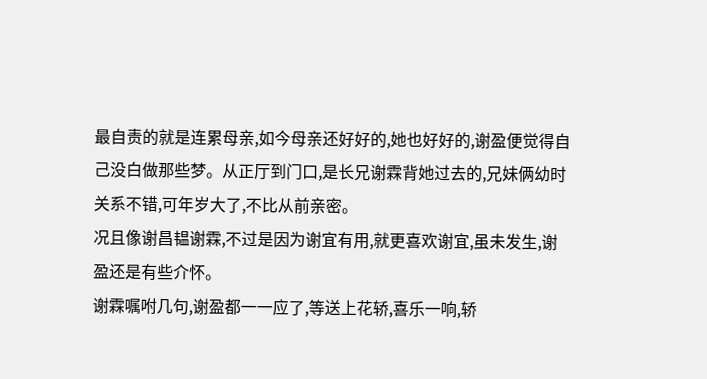最自责的就是连累母亲,如今母亲还好好的,她也好好的,谢盈便觉得自己没白做那些梦。从正厅到门口,是长兄谢霖背她过去的,兄妹俩幼时关系不错,可年岁大了,不比从前亲密。
况且像谢昌韫谢霖,不过是因为谢宜有用,就更喜欢谢宜,虽未发生,谢盈还是有些介怀。
谢霖嘱咐几句,谢盈都一一应了,等送上花轿,喜乐一响,轿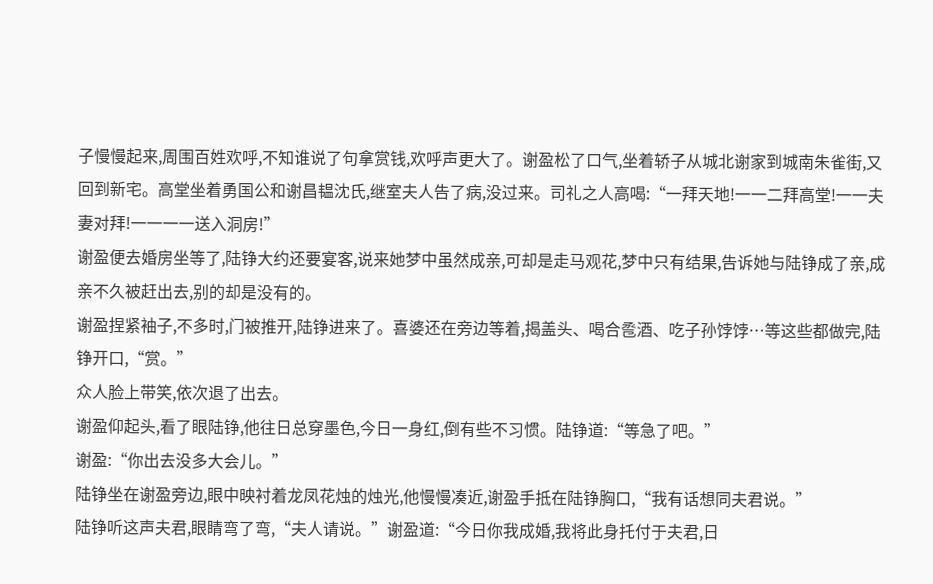子慢慢起来,周围百姓欢呼,不知谁说了句拿赏钱,欢呼声更大了。谢盈松了口气,坐着轿子从城北谢家到城南朱雀街,又回到新宅。高堂坐着勇国公和谢昌韫沈氏,继室夫人告了病,没过来。司礼之人高喝:“一拜天地!一一二拜高堂!一一夫妻对拜!一一一一送入洞房!”
谢盈便去婚房坐等了,陆铮大约还要宴客,说来她梦中虽然成亲,可却是走马观花,梦中只有结果,告诉她与陆铮成了亲,成亲不久被赶出去,别的却是没有的。
谢盈捏紧袖子,不多时,门被推开,陆铮进来了。喜婆还在旁边等着,揭盖头、喝合卺酒、吃子孙饽饽…等这些都做完,陆铮开口,“赏。”
众人脸上带笑,依次退了出去。
谢盈仰起头,看了眼陆铮,他往日总穿墨色,今日一身红,倒有些不习惯。陆铮道:“等急了吧。”
谢盈:“你出去没多大会儿。”
陆铮坐在谢盈旁边,眼中映衬着龙凤花烛的烛光,他慢慢凑近,谢盈手抵在陆铮胸口,“我有话想同夫君说。”
陆铮听这声夫君,眼睛弯了弯,“夫人请说。”谢盈道:“今日你我成婚,我将此身托付于夫君,日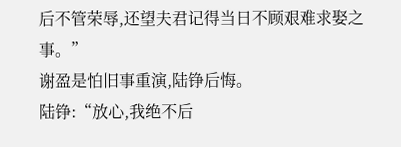后不管荣辱,还望夫君记得当日不顾艰难求娶之事。”
谢盈是怕旧事重演,陆铮后悔。
陆铮:“放心,我绝不后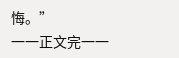悔。”
一一正文完一一